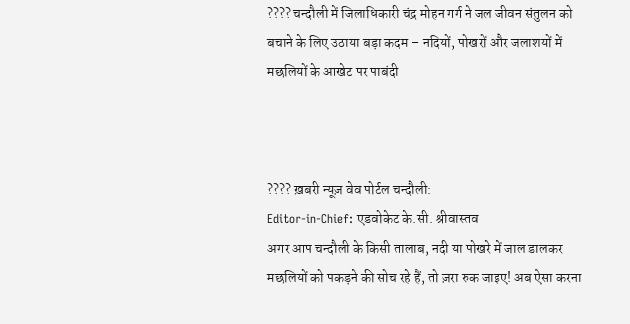???? चन्दौली में जिलाधिकारी चंद्र मोहन गर्ग ने जल जीवन संतुलन को बचाने के लिए उठाया बड़ा कदम – नदियों, पोखरों और जलाशयों में मछलियों के आखेट पर पाबंदी



???? ख़बरी न्यूज़ वेव पोर्टल चन्दौली:
Editor-in-Chief: एडवोकेट के.सी. श्रीवास्तव
अगर आप चन्दौली के किसी तालाब, नदी या पोखरे में जाल डालकर मछलियों को पकड़ने की सोच रहे हैं, तो ज़रा रुक जाइए! अब ऐसा करना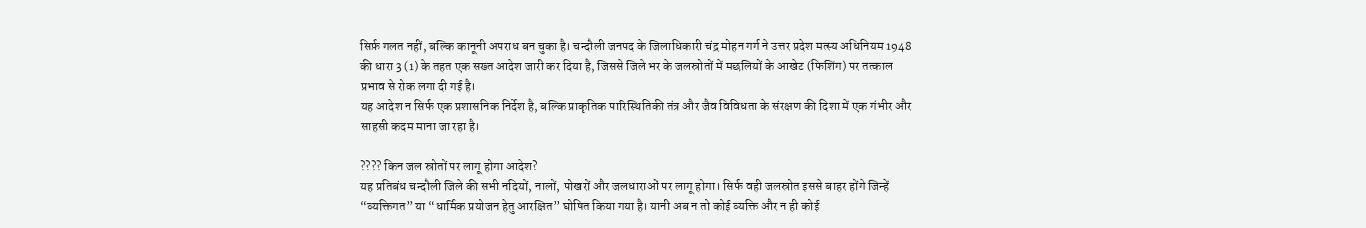सिर्फ़ गलत नहीं, बल्कि कानूनी अपराध बन चुका है। चन्दौली जनपद के जिलाधिकारी चंद्र मोहन गर्ग ने उत्तर प्रदेश मत्स्य अधिनियम 1948 की धारा 3 (1) के तहत एक सख्त आदेश जारी कर दिया है, जिससे जिले भर के जलस्रोतों में मछलियों के आखेट (फिशिंग) पर तत्काल प्रभाव से रोक लगा दी गई है।
यह आदेश न सिर्फ एक प्रशासनिक निर्देश है, बल्कि प्राकृतिक पारिस्थितिकी तंत्र और जैव विविधता के संरक्षण की दिशा में एक गंभीर और साहसी कदम माना जा रहा है।

???? किन जल स्रोतों पर लागू होगा आदेश?
यह प्रतिबंध चन्दौली जिले की सभी नदियों, नालों, पोखरों और जलधाराओं पर लागू होगा। सिर्फ वही जलस्रोत इससे बाहर होंगे जिन्हें “व्यक्तिगत” या “धार्मिक प्रयोजन हेतु आरक्षित” घोषित किया गया है। यानी अब न तो कोई व्यक्ति और न ही कोई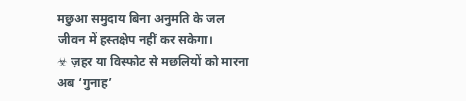मछुआ समुदाय बिना अनुमति के जल जीवन में हस्तक्षेप नहीं कर सकेगा।
☣ ज़हर या विस्फोट से मछलियों को मारना अब ‘गुनाह’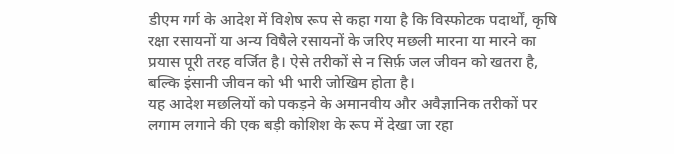डीएम गर्ग के आदेश में विशेष रूप से कहा गया है कि विस्फोटक पदार्थों, कृषि रक्षा रसायनों या अन्य विषैले रसायनों के जरिए मछली मारना या मारने का प्रयास पूरी तरह वर्जित है। ऐसे तरीकों से न सिर्फ़ जल जीवन को खतरा है, बल्कि इंसानी जीवन को भी भारी जोखिम होता है।
यह आदेश मछलियों को पकड़ने के अमानवीय और अवैज्ञानिक तरीकों पर लगाम लगाने की एक बड़ी कोशिश के रूप में देखा जा रहा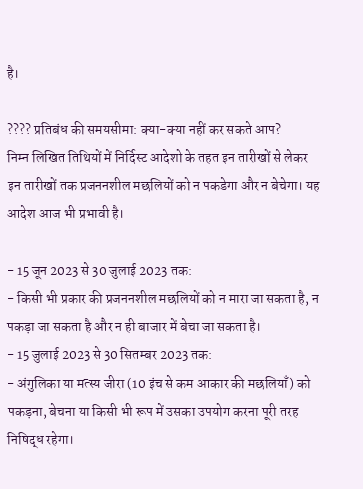है।

???? प्रतिबंध की समयसीमा: क्या-क्या नहीं कर सकते आप?
निम्न लिखित तिथियों में निर्दिस्ट आदेशो के तहत इन तारीखों से लेकर इन तारीखों तक प्रजननशील मछलियों को न पकडेगा और न बेचेगा। यह आदेश आज भी प्रभावी है।

- 15 जून 2023 से 30 जुलाई 2023 तक:
- किसी भी प्रकार की प्रजननशील मछलियों को न मारा जा सकता है, न पकड़ा जा सकता है और न ही बाजार में बेचा जा सकता है।
- 15 जुलाई 2023 से 30 सितम्बर 2023 तक:
- अंगुलिका या मत्स्य जीरा (10 इंच से कम आकार की मछलियाँ) को पकड़ना, बेचना या किसी भी रूप में उसका उपयोग करना पूरी तरह निषिद्ध रहेगा।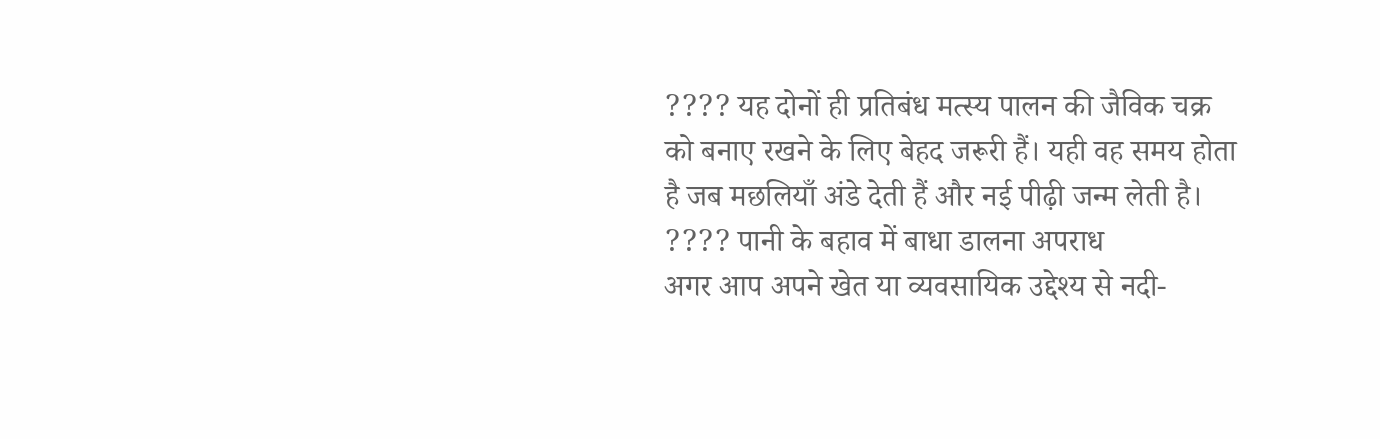???? यह दोनों ही प्रतिबंध मत्स्य पालन की जैविक चक्र को बनाए रखने के लिए बेहद जरूरी हैं। यही वह समय होता है जब मछलियाँ अंडे देती हैं और नई पीढ़ी जन्म लेती है।
???? पानी के बहाव में बाधा डालना अपराध
अगर आप अपने खेत या व्यवसायिक उद्देश्य से नदी-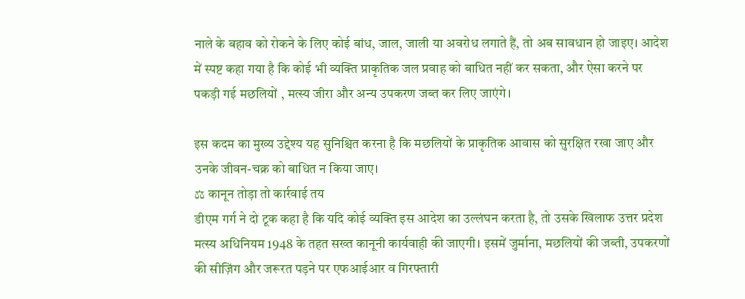नाले के बहाव को रोकने के लिए कोई बांध, जाल, जाली या अवरोध लगाते हैं, तो अब सावधान हो जाइए। आदेश में स्पष्ट कहा गया है कि कोई भी व्यक्ति प्राकृतिक जल प्रवाह को बाधित नहीं कर सकता, और ऐसा करने पर पकड़ी गई मछलियों , मत्स्य जीरा और अन्य उपकरण जब्त कर लिए जाएंगे।

इस कदम का मुख्य उद्देश्य यह सुनिश्चित करना है कि मछलियों के प्राकृतिक आवास को सुरक्षित रखा जाए और उनके जीवन-चक्र को बाधित न किया जाए।
⚖ कानून तोड़ा तो कार्रवाई तय
डीएम गर्ग ने दो टूक कहा है कि यदि कोई व्यक्ति इस आदेश का उल्लंघन करता है, तो उसके खिलाफ उत्तर प्रदेश मत्स्य अधिनियम 1948 के तहत सख्त कानूनी कार्यवाही की जाएगी। इसमें जुर्माना, मछलियों की जब्ती, उपकरणों की सीज़िंग और जरूरत पड़ने पर एफआईआर व गिरफ्तारी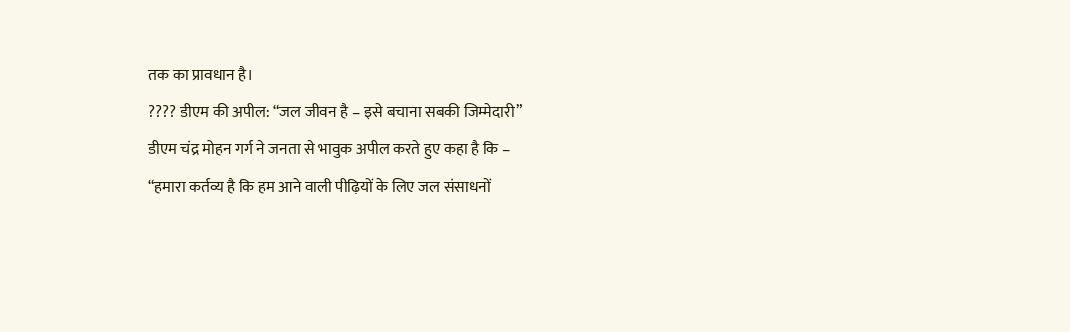तक का प्रावधान है।
???? डीएम की अपील: “जल जीवन है – इसे बचाना सबकी जिम्मेदारी”
डीएम चंद्र मोहन गर्ग ने जनता से भावुक अपील करते हुए कहा है कि –
“हमारा कर्तव्य है कि हम आने वाली पीढ़ियों के लिए जल संसाधनों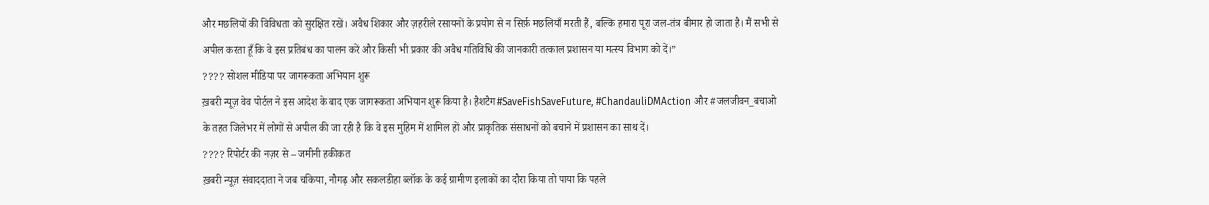और मछलियों की विविधता को सुरक्षित रखें। अवैध शिकार और ज़हरीले रसायनों के प्रयोग से न सिर्फ़ मछलियाँ मरती हैं, बल्कि हमारा पूरा जल-तंत्र बीमार हो जाता है। मैं सभी से अपील करता हूँ कि वे इस प्रतिबंध का पालन करें और किसी भी प्रकार की अवैध गतिविधि की जानकारी तत्काल प्रशासन या मत्स्य विभाग को दें।”
???? सोशल मीडिया पर जागरूकता अभियान शुरू
ख़बरी न्यूज़ वेव पोर्टल ने इस आदेश के बाद एक जागरूकता अभियान शुरू किया है। हैशटैग #SaveFishSaveFuture, #ChandauliDMAction और #जलजीवन_बचाओ के तहत जिलेभर में लोगों से अपील की जा रही है कि वे इस मुहिम में शामिल हों और प्राकृतिक संसाधनों को बचाने में प्रशासन का साथ दें।
???? रिपोर्टर की नज़र से – जमीनी हकीकत
ख़बरी न्यूज़ संवाददाता ने जब चकिया, नौगढ़ और सकलडीहा ब्लॉक के कई ग्रामीण इलाकों का दौरा किया तो पाया कि पहले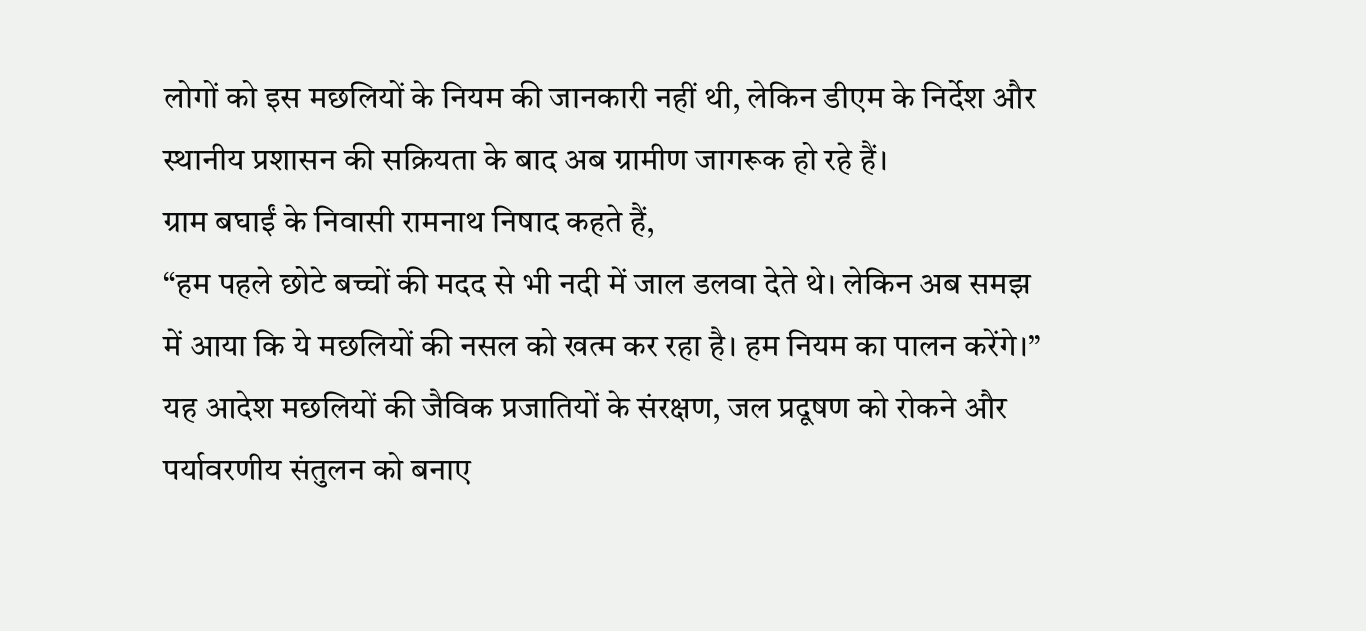लोगों को इस मछलियों के नियम की जानकारी नहीं थी, लेकिन डीएम के निर्देश और स्थानीय प्रशासन की सक्रियता के बाद अब ग्रामीण जागरूक हो रहे हैं।
ग्राम बघाईं के निवासी रामनाथ निषाद कहते हैं,
“हम पहले छोटे बच्चों की मदद से भी नदी में जाल डलवा देते थे। लेकिन अब समझ में आया कि ये मछलियों की नसल को खत्म कर रहा है। हम नियम का पालन करेंगे।”
यह आदेश मछलियों की जैविक प्रजातियों के संरक्षण, जल प्रदूषण को रोकने और पर्यावरणीय संतुलन को बनाए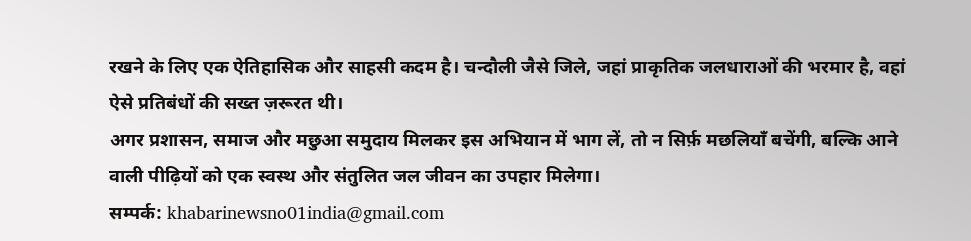रखने के लिए एक ऐतिहासिक और साहसी कदम है। चन्दौली जैसे जिले, जहां प्राकृतिक जलधाराओं की भरमार है, वहां ऐसे प्रतिबंधों की सख्त ज़रूरत थी।
अगर प्रशासन, समाज और मछुआ समुदाय मिलकर इस अभियान में भाग लें, तो न सिर्फ़ मछलियाँ बचेंगी, बल्कि आने वाली पीढ़ियों को एक स्वस्थ और संतुलित जल जीवन का उपहार मिलेगा।
सम्पर्क: khabarinewsno01india@gmail.com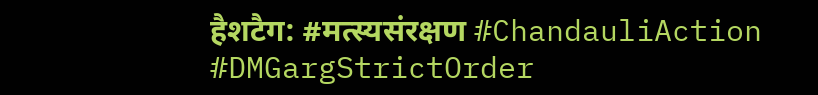हैशटैग: #मत्स्यसंरक्षण #ChandauliAction #DMGargStrictOrder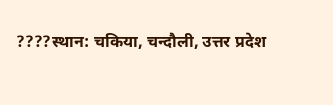????स्थान: चकिया, चन्दौली, उत्तर प्रदेश